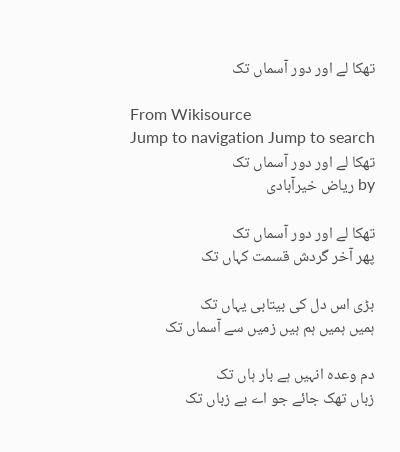تھکا لے اور دور آسماں تک

From Wikisource
Jump to navigation Jump to search
تھکا لے اور دور آسماں تک
by ریاض خیرآبادی

تھکا لے اور دور آسماں تک
پھر آخر گردش قسمت کہاں تک

بڑی اس دل کی بیتابی یہاں تک
ہمیں ہمیں ہم ہیں زمیں سے آسماں تک

دم وعدہ انہیں ہے بار ہاں تک
زباں تھک جائے جو اے بے زباں تک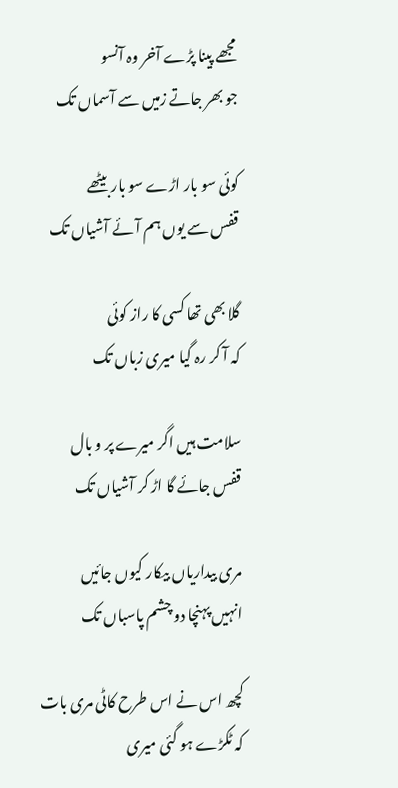مجھے پینا پڑے آخر وہ آنسو
جو بھر جاتے زمیں سے آسماں تک

کوئی سو بار اڑے سو بار بیٹھے
قفس سے یوں ہم آئے آشیاں تک

گلا بھی تھا کسی کا راز کوئی
کہ آ کر رہ گیا میری زباں تک

سلامت ہیں اگر میرے پر و بال
قفس جائے گا اڑ کر آشیاں تک

مری بیداریاں بیکار کیوں جائیں
انہیں پہنچا دو چشم پاسباں تک

کچھ اس نے اس طرح کاٹی مری بات
کہ ٹکڑے ہو گئی میری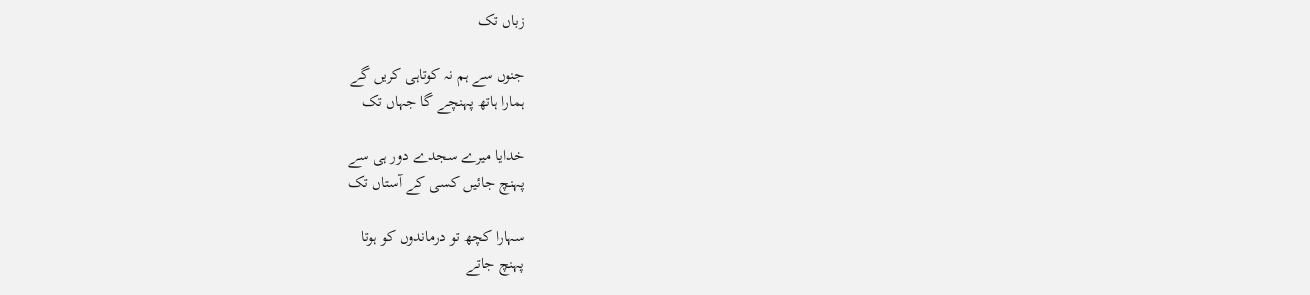زباں تک

جنوں سے ہم نہ کوتاہی کریں گے
ہمارا ہاتھ پہنچے گا جہاں تک

خدایا میرے سجدے دور ہی سے
پہنچ جائیں کسی کے آستاں تک

سہارا کچھ تو درماندوں کو ہوتا
پہنچ جاتے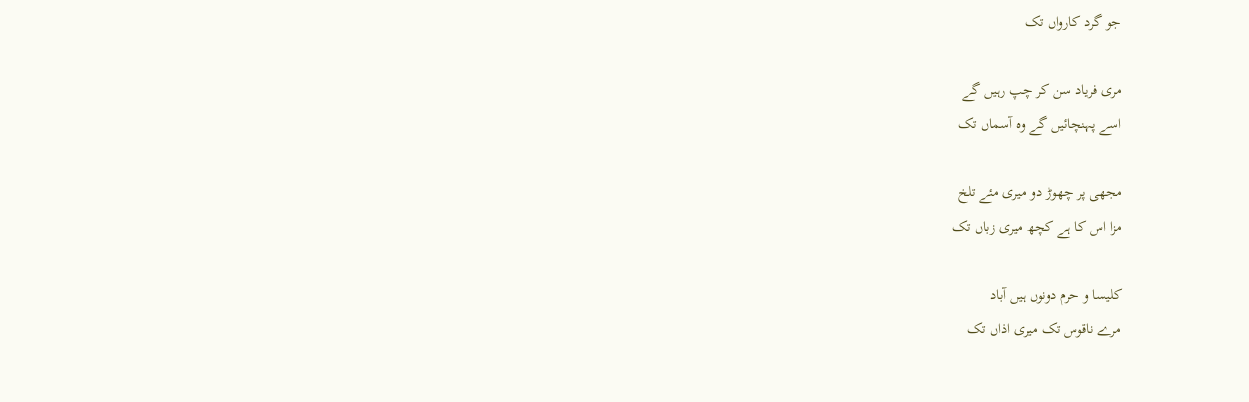جو گرد کارواں تک

مری فریاد سن کر چپ رہیں گے
اسے پہنچائیں گے وہ آسماں تک

مجھی پر چھوڑ دو میری مئے تلخ
مزا اس کا ہے کچھ میری زباں تک

کلیسا و حرم دونوں ہیں آباد
مرے ناقوس تک میری اذاں تک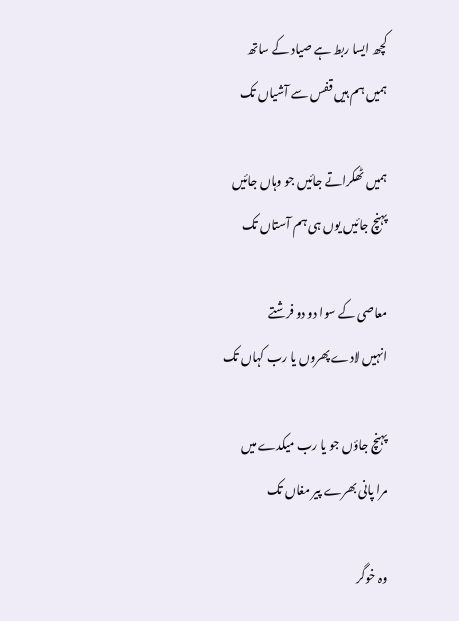کچھ ایسا ربط ہے صیاد کے ساتھ
ہمیں ہم ہیں قفس سے آشیاں تک

ہمیں ٹھکراتے جائیں جو وہاں جائیں
پہنچ جائیں یوں ہی ہم آستاں تک

معاصی کے سوا دو دو فرشتے
انہیں لادے پھروں یا رب کہاں تک

پہنچ جاؤں جو یا رب میکدے میں
مرا پانی بھرے پیر مغاں تک

وہ خوگر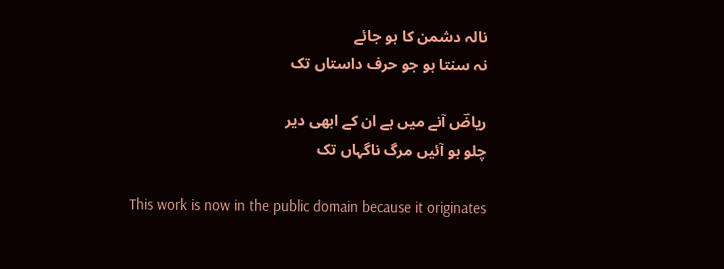نالہ دشمن کا ہو جائے
نہ سنتا ہو جو حرف داستاں تک

ریاضؔ آنے میں ہے ان کے ابھی دیر
چلو ہو آئیں مرگ ناگہاں تک

This work is now in the public domain because it originates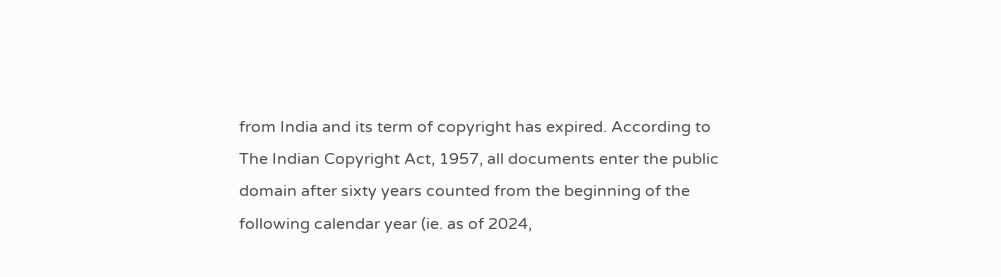from India and its term of copyright has expired. According to The Indian Copyright Act, 1957, all documents enter the public domain after sixty years counted from the beginning of the following calendar year (ie. as of 2024,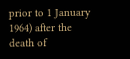prior to 1 January 1964) after the death of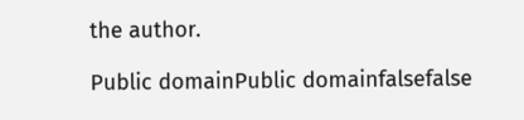the author.

Public domainPublic domainfalsefalse